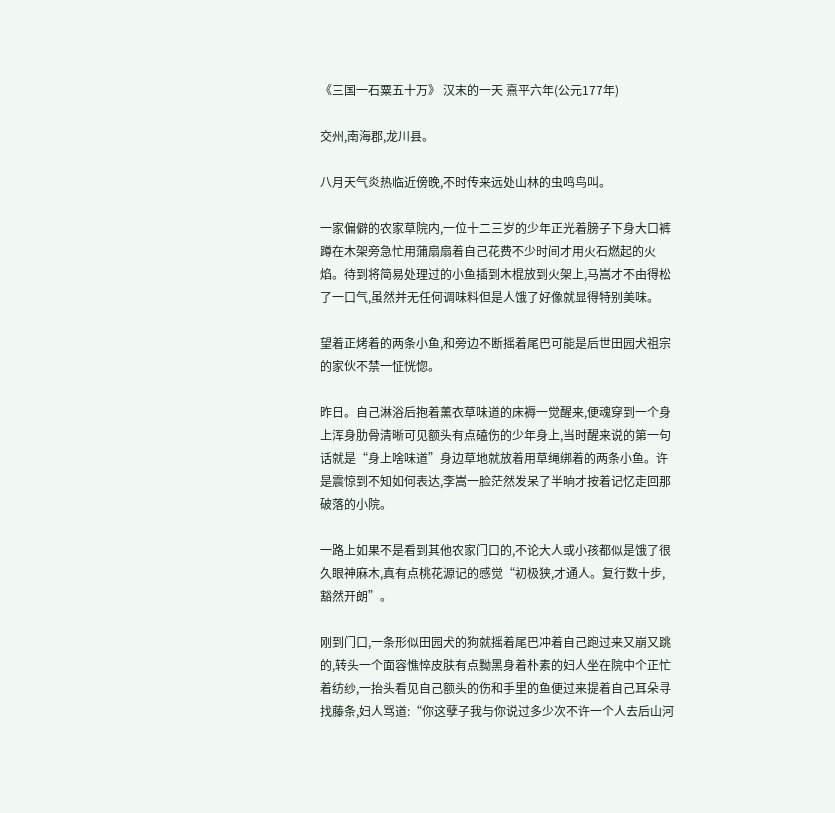《三国一石粟五十万》 汉末的一天 熹平六年(公元177年)

交州,南海郡,龙川县。

八月天气炎热临近傍晚,不时传来远处山林的虫鸣鸟叫。

一家偏僻的农家草院内,一位十二三岁的少年正光着膀子下身大口裤蹲在木架旁急忙用蒲扇扇着自己花费不少时间才用火石燃起的火焰。待到将简易处理过的小鱼插到木棍放到火架上,马嵩才不由得松了一口气,虽然并无任何调味料但是人饿了好像就显得特别美味。

望着正烤着的两条小鱼,和旁边不断摇着尾巴可能是后世田园犬祖宗的家伙不禁一怔恍惚。

昨日。自己淋浴后抱着薰衣草味道的床褥一觉醒来,便魂穿到一个身上浑身肋骨清晰可见额头有点磕伤的少年身上,当时醒来说的第一句话就是“身上啥味道”身边草地就放着用草绳绑着的两条小鱼。许是震惊到不知如何表达,李嵩一脸茫然发呆了半晌才按着记忆走回那破落的小院。

一路上如果不是看到其他农家门口的,不论大人或小孩都似是饿了很久眼神麻木,真有点桃花源记的感觉“初极狭,才通人。复行数十步,豁然开朗”。

刚到门口,一条形似田园犬的狗就摇着尾巴冲着自己跑过来又崩又跳的,转头一个面容憔悴皮肤有点黝黑身着朴素的妇人坐在院中个正忙着纺纱,一抬头看见自己额头的伤和手里的鱼便过来提着自己耳朵寻找藤条,妇人骂道:“你这孽子我与你说过多少次不许一个人去后山河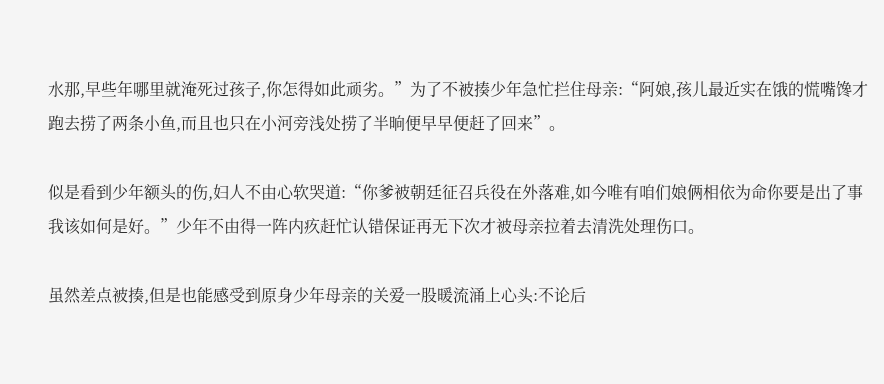水那,早些年哪里就淹死过孩子,你怎得如此顽劣。”为了不被揍少年急忙拦住母亲:“阿娘,孩儿最近实在饿的慌嘴馋才跑去捞了两条小鱼,而且也只在小河旁浅处捞了半晌便早早便赶了回来”。

似是看到少年额头的伤,妇人不由心软哭道:“你爹被朝廷征召兵役在外落难,如今唯有咱们娘俩相依为命你要是出了事我该如何是好。”少年不由得一阵内疚赶忙认错保证再无下次才被母亲拉着去清洗处理伤口。

虽然差点被揍,但是也能感受到原身少年母亲的关爱一股暖流涌上心头:不论后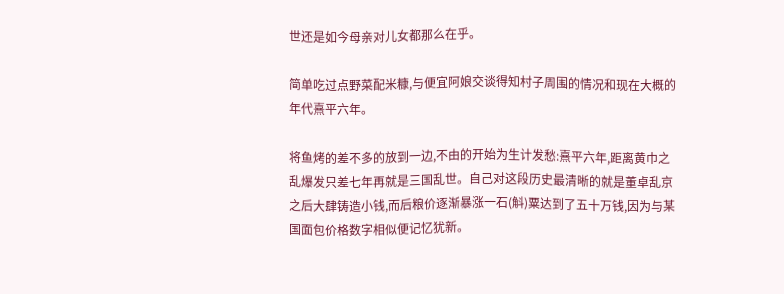世还是如今母亲对儿女都那么在乎。

简单吃过点野菜配米糠,与便宜阿娘交谈得知村子周围的情况和现在大概的年代熹平六年。

将鱼烤的差不多的放到一边,不由的开始为生计发愁:熹平六年,距离黄巾之乱爆发只差七年再就是三国乱世。自己对这段历史最清晰的就是董卓乱京之后大肆铸造小钱,而后粮价逐渐暴涨一石(斛)粟达到了五十万钱,因为与某国面包价格数字相似便记忆犹新。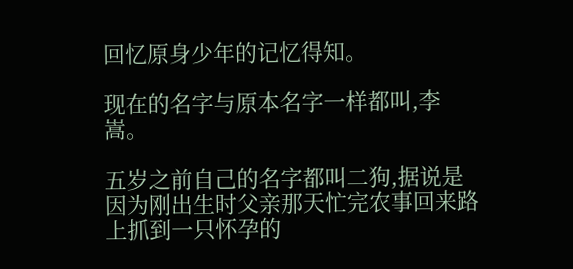回忆原身少年的记忆得知。

现在的名字与原本名字一样都叫,李嵩。

五岁之前自己的名字都叫二狗,据说是因为刚出生时父亲那天忙完农事回来路上抓到一只怀孕的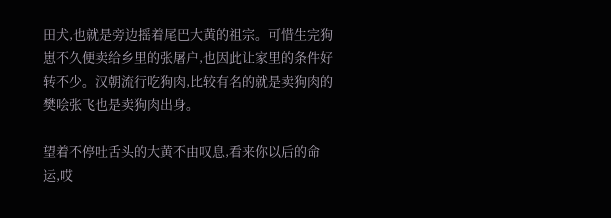田犬,也就是旁边摇着尾巴大黄的祖宗。可惜生完狗崽不久便卖给乡里的张屠户,也因此让家里的条件好转不少。汉朝流行吃狗肉,比较有名的就是卖狗肉的樊哙张飞也是卖狗肉出身。

望着不停吐舌头的大黄不由叹息,看来你以后的命运,哎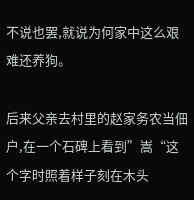不说也罢,就说为何家中这么艰难还养狗。

后来父亲去村里的赵家务农当佃户,在一个石碑上看到”嵩“这个字时照着样子刻在木头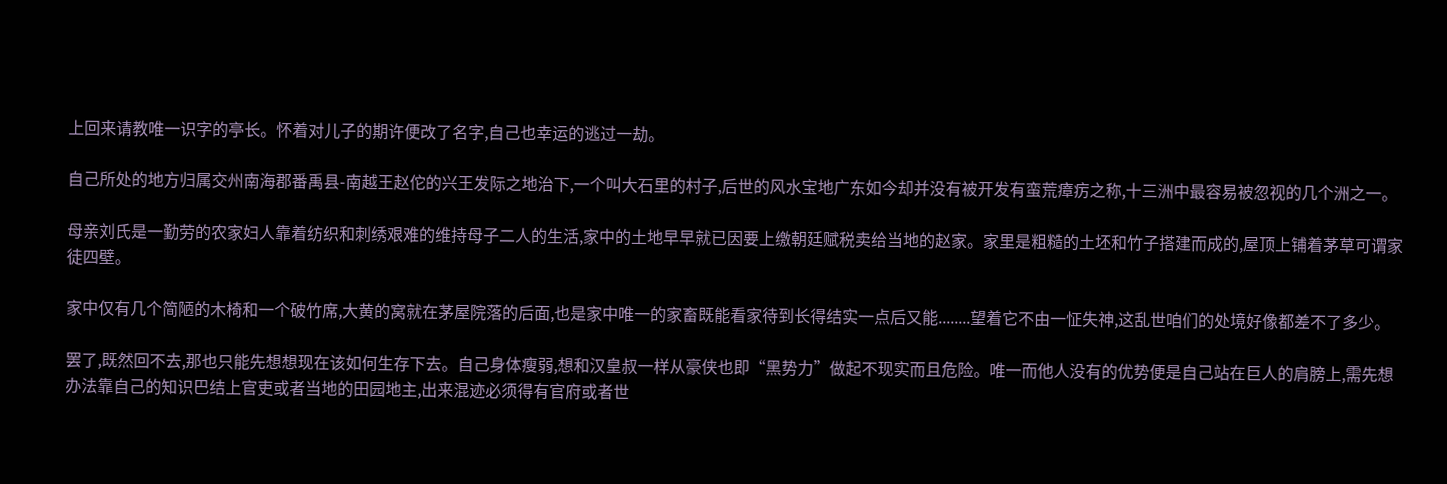上回来请教唯一识字的亭长。怀着对儿子的期许便改了名字,自己也幸运的逃过一劫。

自己所处的地方归属交州南海郡番禹县-南越王赵佗的兴王发际之地治下,一个叫大石里的村子,后世的风水宝地广东如今却并没有被开发有蛮荒瘴疠之称,十三洲中最容易被忽视的几个洲之一。

母亲刘氏是一勤劳的农家妇人靠着纺织和刺绣艰难的维持母子二人的生活,家中的土地早早就已因要上缴朝廷赋税卖给当地的赵家。家里是粗糙的土坯和竹子搭建而成的,屋顶上铺着茅草可谓家徒四壁。

家中仅有几个简陋的木椅和一个破竹席,大黄的窝就在茅屋院落的后面,也是家中唯一的家畜既能看家待到长得结实一点后又能........望着它不由一怔失神,这乱世咱们的处境好像都差不了多少。

罢了,既然回不去,那也只能先想想现在该如何生存下去。自己身体瘦弱,想和汉皇叔一样从豪侠也即“黑势力”做起不现实而且危险。唯一而他人没有的优势便是自己站在巨人的肩膀上,需先想办法靠自己的知识巴结上官吏或者当地的田园地主,出来混迹必须得有官府或者世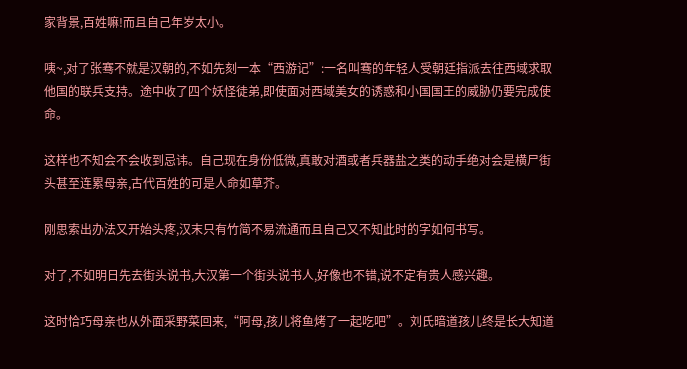家背景,百姓嘛!而且自己年岁太小。

咦~,对了张骞不就是汉朝的,不如先刻一本“西游记”:一名叫骞的年轻人受朝廷指派去往西域求取他国的联兵支持。途中收了四个妖怪徒弟,即使面对西域美女的诱惑和小国国王的威胁仍要完成使命。

这样也不知会不会收到忌讳。自己现在身份低微,真敢对酒或者兵器盐之类的动手绝对会是横尸街头甚至连累母亲,古代百姓的可是人命如草芥。

刚思索出办法又开始头疼,汉末只有竹简不易流通而且自己又不知此时的字如何书写。

对了,不如明日先去街头说书,大汉第一个街头说书人,好像也不错,说不定有贵人感兴趣。

这时恰巧母亲也从外面采野菜回来,“阿母,孩儿将鱼烤了一起吃吧”。刘氏暗道孩儿终是长大知道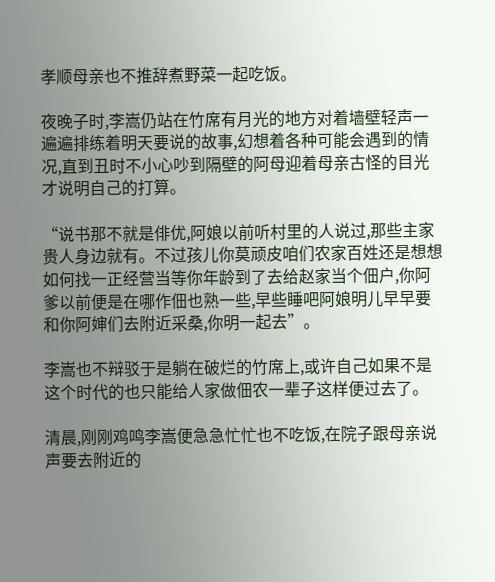孝顺母亲也不推辞煮野菜一起吃饭。

夜晚子时,李嵩仍站在竹席有月光的地方对着墙壁轻声一遍遍排练着明天要说的故事,幻想着各种可能会遇到的情况,直到丑时不小心吵到隔壁的阿母迎着母亲古怪的目光才说明自己的打算。

“说书那不就是俳优,阿娘以前听村里的人说过,那些主家贵人身边就有。不过孩儿你莫顽皮咱们农家百姓还是想想如何找一正经营当等你年龄到了去给赵家当个佃户,你阿爹以前便是在哪作佃也熟一些,早些睡吧阿娘明儿早早要和你阿婶们去附近采桑,你明一起去”。

李嵩也不辩驳于是躺在破烂的竹席上,或许自己如果不是这个时代的也只能给人家做佃农一辈子这样便过去了。

清晨,刚刚鸡鸣李嵩便急急忙忙也不吃饭,在院子跟母亲说声要去附近的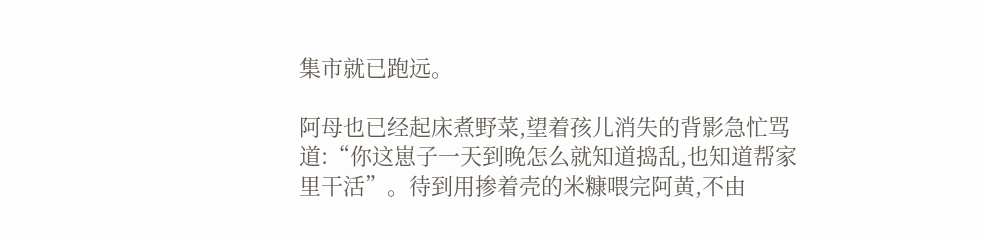集市就已跑远。

阿母也已经起床煮野菜,望着孩儿消失的背影急忙骂道:“你这崽子一天到晚怎么就知道捣乱,也知道帮家里干活”。待到用掺着壳的米糠喂完阿黄,不由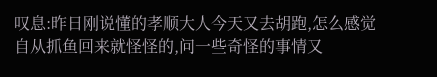叹息:昨日刚说懂的孝顺大人今天又去胡跑,怎么感觉自从抓鱼回来就怪怪的,问一些奇怪的事情又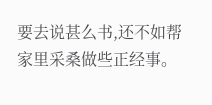要去说甚么书,还不如帮家里采桑做些正经事。